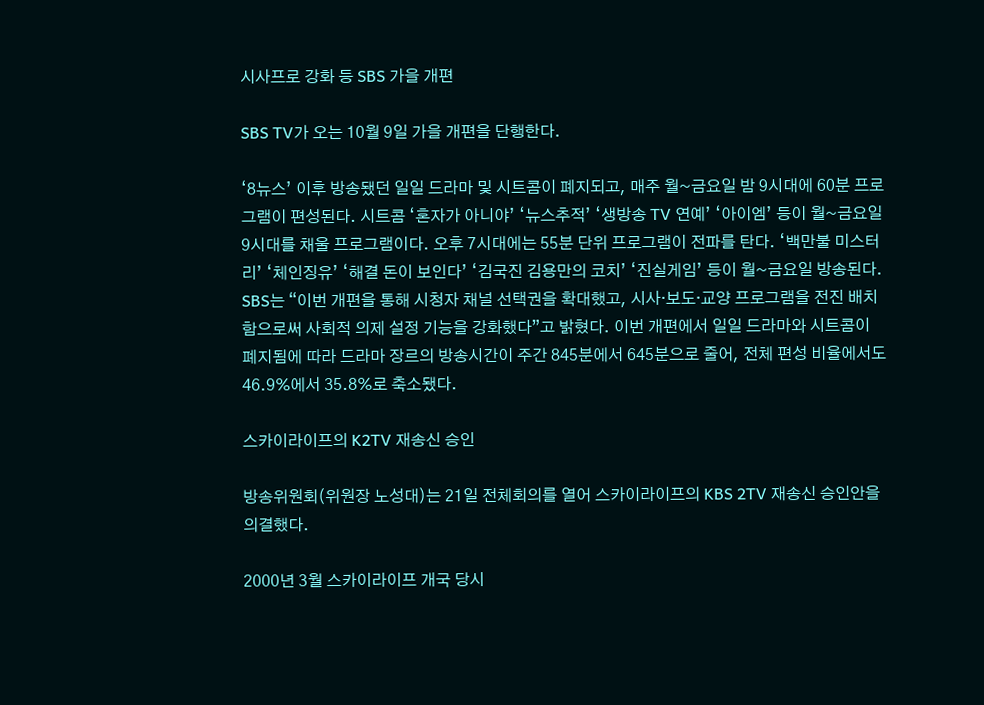시사프로 강화 등 SBS 가을 개편

SBS TV가 오는 10월 9일 가을 개편을 단행한다.

‘8뉴스’ 이후 방송됐던 일일 드라마 및 시트콤이 폐지되고, 매주 월~금요일 밤 9시대에 60분 프로그램이 편성된다. 시트콤 ‘혼자가 아니야’ ‘뉴스추적’ ‘생방송 TV 연예’ ‘아이엠’ 등이 월~금요일 9시대를 채울 프로그램이다. 오후 7시대에는 55분 단위 프로그램이 전파를 탄다. ‘백만불 미스터리’ ‘체인징유’ ‘해결 돈이 보인다’ ‘김국진 김용만의 코치’ ‘진실게임’ 등이 월~금요일 방송된다. SBS는 “이번 개편을 통해 시청자 채널 선택권을 확대했고, 시사·보도·교양 프로그램을 전진 배치함으로써 사회적 의제 설정 기능을 강화했다”고 밝혔다. 이번 개편에서 일일 드라마와 시트콤이 폐지됨에 따라 드라마 장르의 방송시간이 주간 845분에서 645분으로 줄어, 전체 편성 비율에서도 46.9%에서 35.8%로 축소됐다.

스카이라이프의 K2TV 재송신 승인

방송위원회(위원장 노성대)는 21일 전체회의를 열어 스카이라이프의 KBS 2TV 재송신 승인안을 의결했다.

2000년 3월 스카이라이프 개국 당시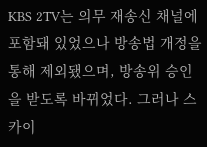KBS 2TV는 의무 재송신 채널에 포함돼 있었으나 방송법 개정을 통해 제외됐으며, 방송위 승인을 받도록 바뀌었다. 그러나 스카이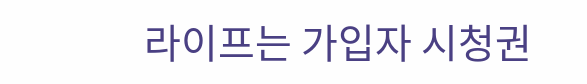라이프는 가입자 시청권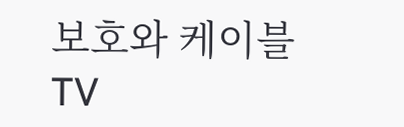보호와 케이블TV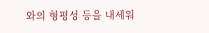와의 형평성 등을 내세워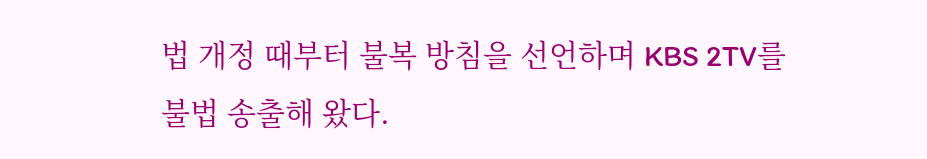법 개정 때부터 불복 방침을 선언하며 KBS 2TV를 불법 송출해 왔다.